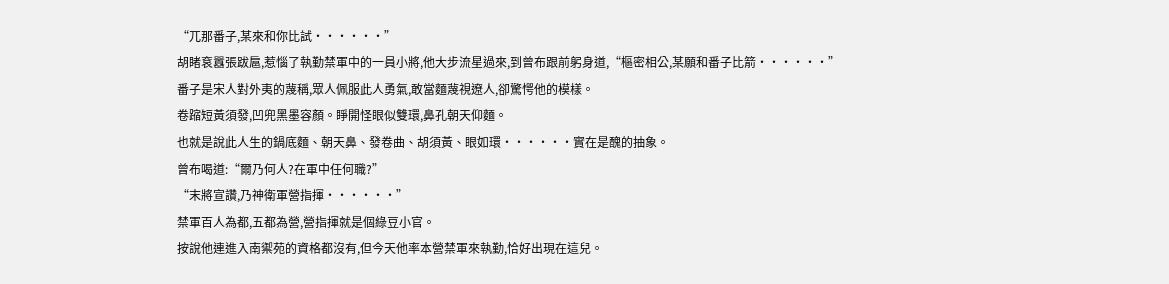“兀那番子,某來和你比試······”
胡睹袞囂張跋扈,惹惱了執勤禁軍中的一員小將,他大步流星過來,到曾布跟前躬身道,“樞密相公,某願和番子比箭······”
番子是宋人對外夷的蔑稱,眾人佩服此人勇氣,敢當麵蔑視遼人,卻驚愕他的模樣。
卷蹜短黃須發,凹兜黑墨容顏。睜開怪眼似雙環,鼻孔朝天仰麵。
也就是說此人生的鍋底麵、朝天鼻、發卷曲、胡須黃、眼如環······實在是醜的抽象。
曾布喝道:“爾乃何人?在軍中任何職?”
“末將宣讚,乃神衛軍營指揮······”
禁軍百人為都,五都為營,營指揮就是個綠豆小官。
按說他連進入南禦苑的資格都沒有,但今天他率本營禁軍來執勤,恰好出現在這兒。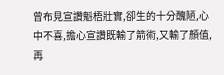曾布見宣讚魁梧壯實,卻生的十分醜陋,心中不喜,擔心宣讚既輸了箭術,又輸了顏值,再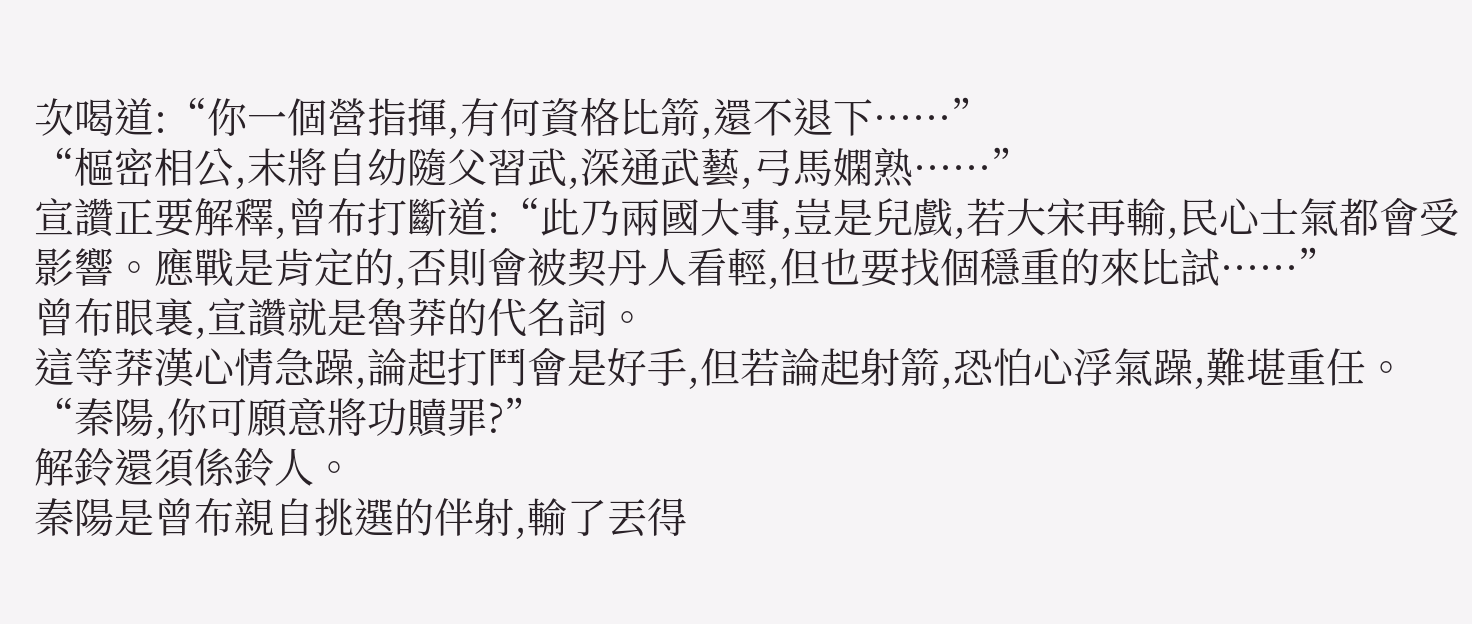次喝道:“你一個營指揮,有何資格比箭,還不退下······”
“樞密相公,末將自幼隨父習武,深通武藝,弓馬嫻熟······”
宣讚正要解釋,曾布打斷道:“此乃兩國大事,豈是兒戲,若大宋再輸,民心士氣都會受影響。應戰是肯定的,否則會被契丹人看輕,但也要找個穩重的來比試······”
曾布眼裏,宣讚就是魯莽的代名詞。
這等莽漢心情急躁,論起打鬥會是好手,但若論起射箭,恐怕心浮氣躁,難堪重任。
“秦陽,你可願意將功贖罪?”
解鈴還須係鈴人。
秦陽是曾布親自挑選的伴射,輸了丟得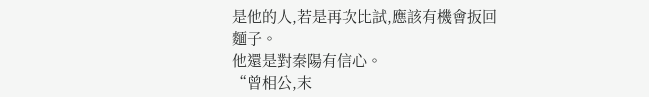是他的人,若是再次比試,應該有機會扳回麵子。
他還是對秦陽有信心。
“曾相公,末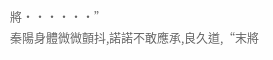將······”
秦陽身體微微顫抖,諾諾不敢應承,良久道,“末將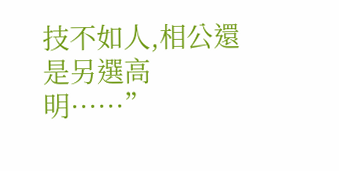技不如人,相公還是另選高明······”